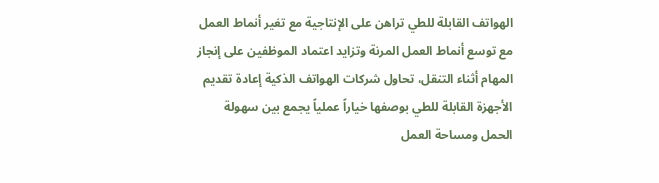الهواتف القابلة للطي تراهن على الإنتاجية مع تغير أنماط العمل
مع توسع أنماط العمل المرنة وتزايد اعتماد الموظفين على إنجاز المهام أثناء التنقل، تحاول شركات الهواتف الذكية إعادة تقديم الأجهزة القابلة للطي بوصفها خياراً عملياً يجمع بين سهولة الحمل ومساحة العمل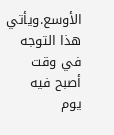الأوسع.ويأتي هذا التوجه في وقت أصبح فيه يوم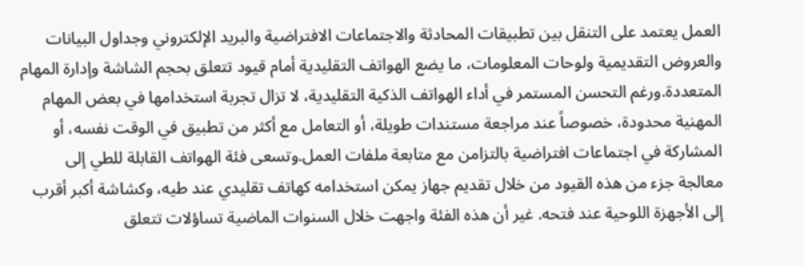العمل يعتمد على التنقل بين تطبيقات المحادثة والاجتماعات الافتراضية والبريد الإلكتروني وجداول البيانات والعروض التقديمية ولوحات المعلومات، ما يضع الهواتف التقليدية أمام قيود تتعلق بحجم الشاشة وإدارة المهام المتعددة.ورغم التحسن المستمر في أداء الهواتف الذكية التقليدية، لا تزال تجربة استخدامها في بعض المهام المهنية محدودة، خصوصاً عند مراجعة مستندات طويلة، أو التعامل مع أكثر من تطبيق في الوقت نفسه، أو المشاركة في اجتماعات افتراضية بالتزامن مع متابعة ملفات العمل.وتسعى فئة الهواتف القابلة للطي إلى معالجة جزء من هذه القيود من خلال تقديم جهاز يمكن استخدامه كهاتف تقليدي عند طيه، وكشاشة أكبر أقرب إلى الأجهزة اللوحية عند فتحه. غير أن هذه الفئة واجهت خلال السنوات الماضية تساؤلات تتعلق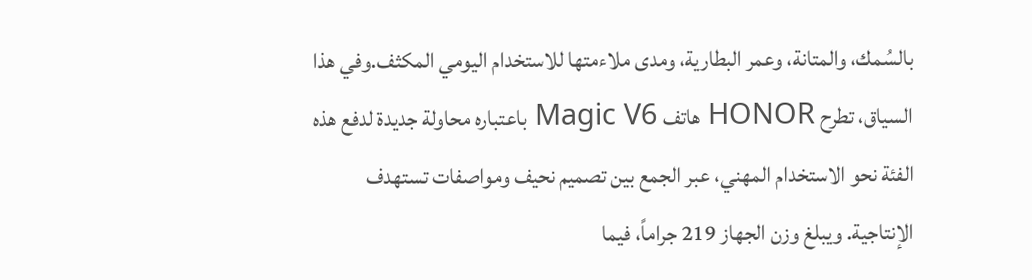بالسُمك، والمتانة، وعمر البطارية، ومدى ملاءمتها للاستخدام اليومي المكثف.وفي هذا السياق، تطرح HONOR هاتف Magic V6 باعتباره محاولة جديدة لدفع هذه الفئة نحو الاستخدام المهني، عبر الجمع بين تصميم نحيف ومواصفات تستهدف الإنتاجية. ويبلغ وزن الجهاز 219 جراماً، فيما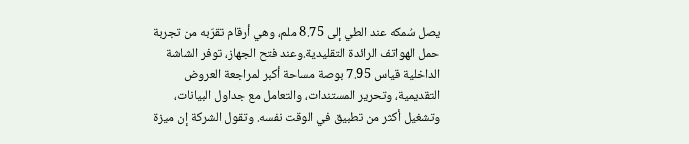يصل سُمكه عند الطي إلى 8.75 ملم، وهي أرقام تقرّبه من تجربة حمل الهواتف الرائدة التقليدية.وعند فتح الجهاز، توفر الشاشة الداخلية قياس 7.95 بوصة مساحة أكبر لمراجعة العروض التقديمية، وتحرير المستندات، والتعامل مع جداول البيانات، وتشغيل أكثر من تطبيق في الوقت نفسه. وتقول الشركة إن ميزة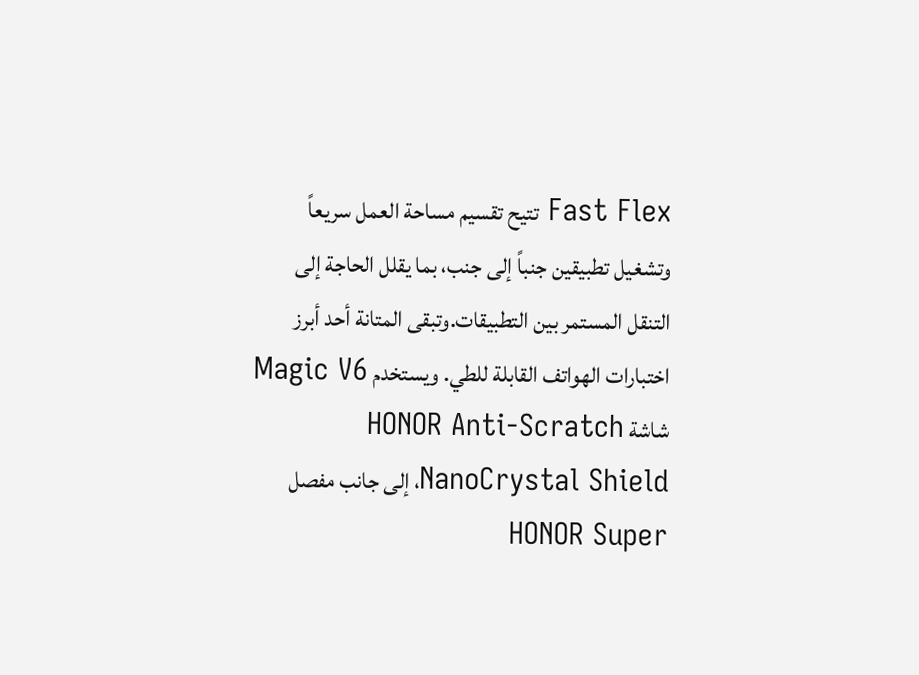Fast Flex تتيح تقسيم مساحة العمل سريعاً وتشغيل تطبيقين جنباً إلى جنب، بما يقلل الحاجة إلى التنقل المستمر بين التطبيقات.وتبقى المتانة أحد أبرز اختبارات الهواتف القابلة للطي. ويستخدم Magic V6 شاشة HONOR Anti-Scratch NanoCrystal Shield، إلى جانب مفصل HONOR Super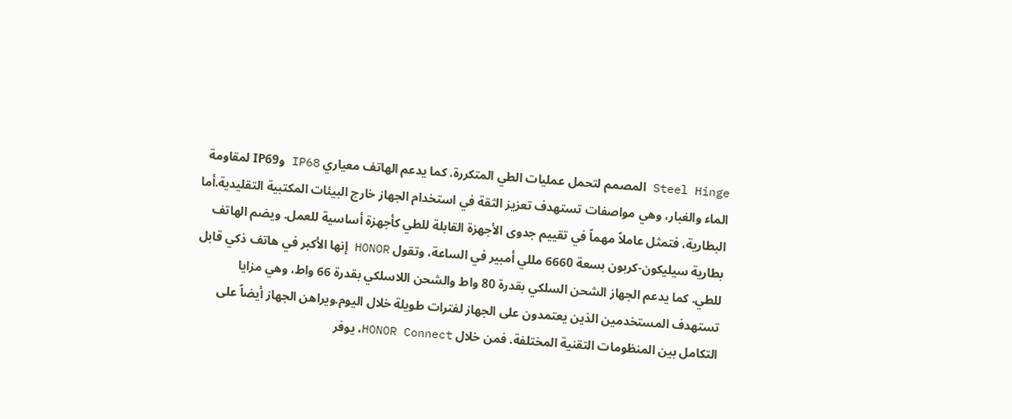Steel Hinge المصمم لتحمل عمليات الطي المتكررة. كما يدعم الهاتف معياري IP68 وIP69 لمقاومة الماء والغبار، وهي مواصفات تستهدف تعزيز الثقة في استخدام الجهاز خارج البيئات المكتبية التقليدية.أما البطارية، فتمثل عاملاً مهماً في تقييم جدوى الأجهزة القابلة للطي كأجهزة أساسية للعمل. ويضم الهاتف بطارية سيليكون-كربون بسعة 6660 مللي أمبير في الساعة، وتقول HONOR إنها الأكبر في هاتف ذكي قابل للطي. كما يدعم الجهاز الشحن السلكي بقدرة 80 واط والشحن اللاسلكي بقدرة 66 واط، وهي مزايا تستهدف المستخدمين الذين يعتمدون على الجهاز لفترات طويلة خلال اليوم.ويراهن الجهاز أيضاً على التكامل بين المنظومات التقنية المختلفة. فمن خلال HONOR Connect، يوفر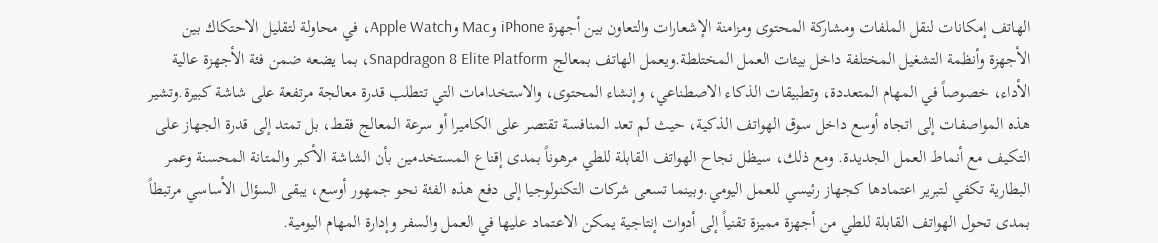الهاتف إمكانات لنقل الملفات ومشاركة المحتوى ومزامنة الإشعارات والتعاون بين أجهزة iPhone وMac وApple Watch، في محاولة لتقليل الاحتكاك بين الأجهزة وأنظمة التشغيل المختلفة داخل بيئات العمل المختلطة.ويعمل الهاتف بمعالج Snapdragon 8 Elite Platform، بما يضعه ضمن فئة الأجهزة عالية الأداء، خصوصاً في المهام المتعددة، وتطبيقات الذكاء الاصطناعي، وإنشاء المحتوى، والاستخدامات التي تتطلب قدرة معالجة مرتفعة على شاشة كبيرة.وتشير هذه المواصفات إلى اتجاه أوسع داخل سوق الهواتف الذكية، حيث لم تعد المنافسة تقتصر على الكاميرا أو سرعة المعالج فقط، بل تمتد إلى قدرة الجهاز على التكيف مع أنماط العمل الجديدة. ومع ذلك، سيظل نجاح الهواتف القابلة للطي مرهوناً بمدى إقناع المستخدمين بأن الشاشة الأكبر والمتانة المحسنة وعمر البطارية تكفي لتبرير اعتمادها كجهاز رئيسي للعمل اليومي.وبينما تسعى شركات التكنولوجيا إلى دفع هذه الفئة نحو جمهور أوسع، يبقى السؤال الأساسي مرتبطاً بمدى تحول الهواتف القابلة للطي من أجهزة مميزة تقنياً إلى أدوات إنتاجية يمكن الاعتماد عليها في العمل والسفر وإدارة المهام اليومية.